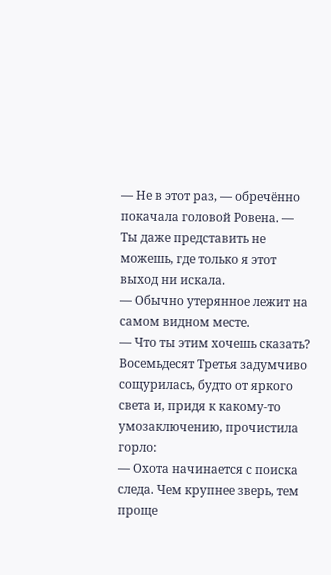— Не в этот раз, — обречённо покачала головой Ровена. — Ты даже представить не можешь, где только я этот выход ни искала.
— Обычно утерянное лежит на самом видном месте.
— Что ты этим хочешь сказать?
Восемьдесят Третья задумчиво сощурилась, будто от яркого света и, придя к какому-то умозаключению, прочистила горло:
— Охота начинается с поиска следа. Чем крупнее зверь, тем проще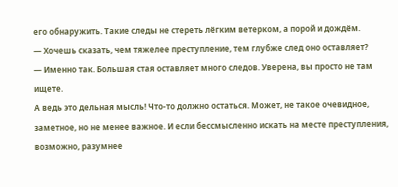его обнаружить. Такие следы не стереть лёгким ветерком, а порой и дождём.
— Хочешь сказать, чем тяжелее преступление, тем глубже след оно оставляет?
— Именно так. Большая стая оставляет много следов. Уверена, вы просто не там ищете.
А ведь это дельная мысль! Что-то должно остаться. Может, не такое очевидное, заметное, но не менее важное. И если бессмысленно искать на месте преступления, возможно, разумнее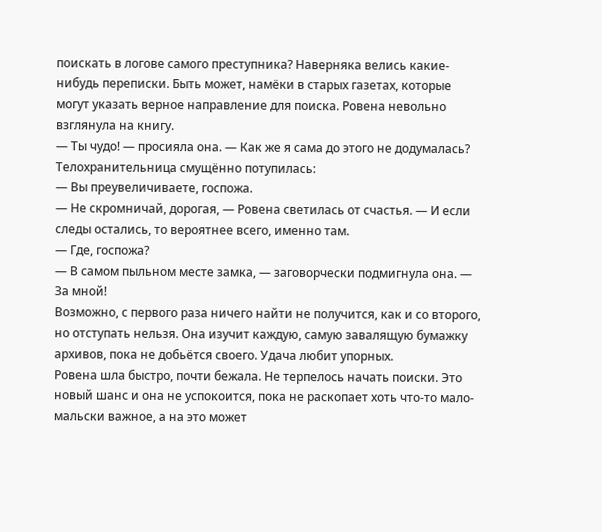поискать в логове самого преступника? Наверняка велись какие-нибудь переписки. Быть может, намёки в старых газетах, которые могут указать верное направление для поиска. Ровена невольно взглянула на книгу.
— Ты чудо! — просияла она. — Как же я сама до этого не додумалась?
Телохранительница смущённо потупилась:
— Вы преувеличиваете, госпожа.
— Не скромничай, дорогая, — Ровена светилась от счастья. — И если следы остались, то вероятнее всего, именно там.
— Где, госпожа?
— В самом пыльном месте замка, — заговорчески подмигнула она. — За мной!
Возможно, с первого раза ничего найти не получится, как и со второго, но отступать нельзя. Она изучит каждую, самую завалящую бумажку архивов, пока не добьётся своего. Удача любит упорных.
Ровена шла быстро, почти бежала. Не терпелось начать поиски. Это новый шанс и она не успокоится, пока не раскопает хоть что-то мало-мальски важное, а на это может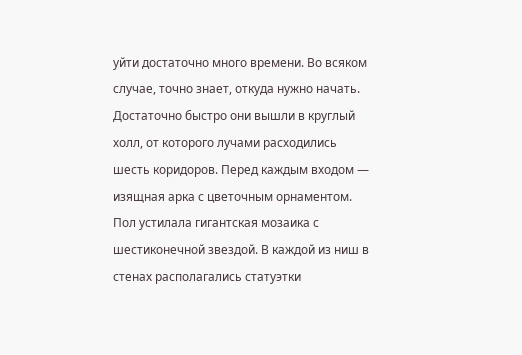уйти достаточно много времени. Во всяком случае, точно знает, откуда нужно начать.
Достаточно быстро они вышли в круглый холл, от которого лучами расходились шесть коридоров. Перед каждым входом — изящная арка с цветочным орнаментом. Пол устилала гигантская мозаика с шестиконечной звездой. В каждой из ниш в стенах располагались статуэтки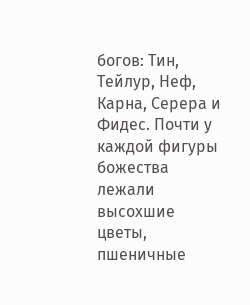богов: Тин, Тейлур, Неф, Карна, Серера и Фидес. Почти у каждой фигуры божества лежали высохшие цветы, пшеничные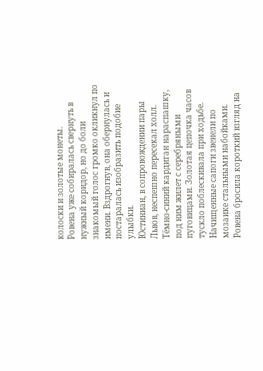колоски и золотые монеты.
Ровена уже собиралась свернуть в нужный коридор, но до боли знакомый голос громко окликнул по имени. Вздрогнув, она обернулась и постаралась изобразить подобие улыбки.
Юстиниан, в сопровождении пары Львов, неспешно пересекал холл. Тёмно-синий кардиган нараспашку, под ним жилет с серебряными пуговицами. Золотая цепочка часов тускло поблескивала при ходьбе. Начищенные сапоги звенели по мозаике стальными набойками.
Ровена бросила короткий взгляд на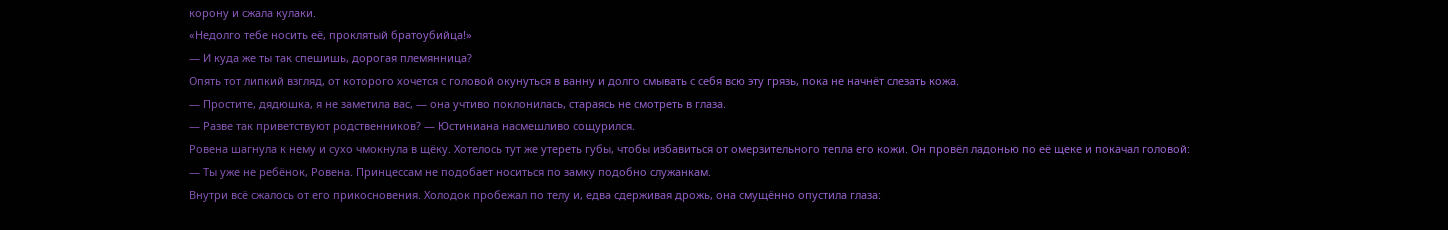корону и сжала кулаки.
«Недолго тебе носить её, проклятый братоубийца!»
— И куда же ты так спешишь, дорогая племянница?
Опять тот липкий взгляд, от которого хочется с головой окунуться в ванну и долго смывать с себя всю эту грязь, пока не начнёт слезать кожа.
— Простите, дядюшка, я не заметила вас, — она учтиво поклонилась, стараясь не смотреть в глаза.
— Разве так приветствуют родственников? — Юстиниана насмешливо сощурился.
Ровена шагнула к нему и сухо чмокнула в щёку. Хотелось тут же утереть губы, чтобы избавиться от омерзительного тепла его кожи. Он провёл ладонью по её щеке и покачал головой:
— Ты уже не ребёнок, Ровена. Принцессам не подобает носиться по замку подобно служанкам.
Внутри всё сжалось от его прикосновения. Холодок пробежал по телу и, едва сдерживая дрожь, она смущённо опустила глаза: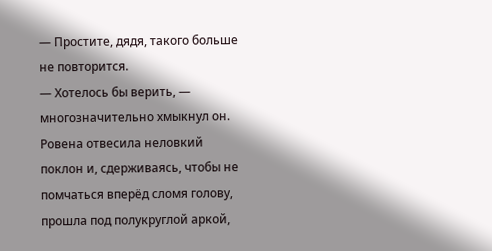— Простите, дядя, такого больше не повторится.
— Хотелось бы верить, — многозначительно хмыкнул он.
Ровена отвесила неловкий поклон и, сдерживаясь, чтобы не помчаться вперёд сломя голову, прошла под полукруглой аркой,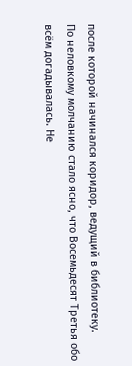после которой начинался коридор, ведущий в библиотеку.
По неловкому молчанию стало ясно, что Восемьдесят Третья обо всём догадывалась. Не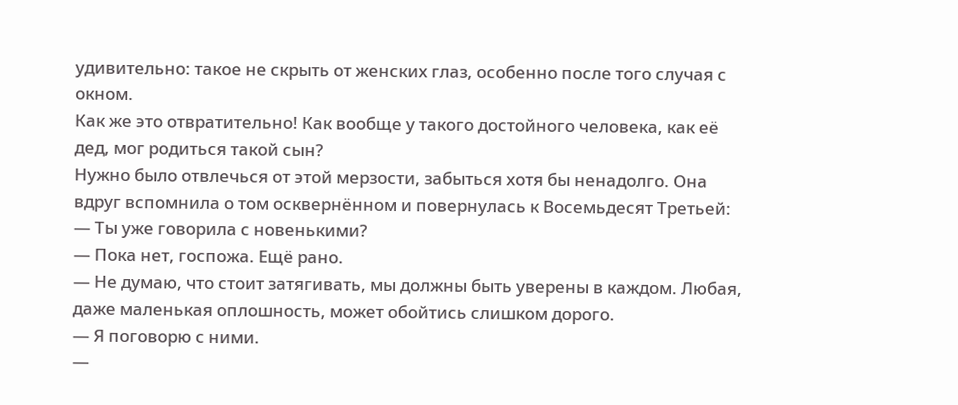удивительно: такое не скрыть от женских глаз, особенно после того случая с окном.
Как же это отвратительно! Как вообще у такого достойного человека, как её дед, мог родиться такой сын?
Нужно было отвлечься от этой мерзости, забыться хотя бы ненадолго. Она вдруг вспомнила о том осквернённом и повернулась к Восемьдесят Третьей:
— Ты уже говорила с новенькими?
— Пока нет, госпожа. Ещё рано.
— Не думаю, что стоит затягивать, мы должны быть уверены в каждом. Любая, даже маленькая оплошность, может обойтись слишком дорого.
— Я поговорю с ними.
—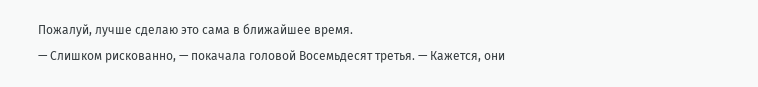Пожалуй, лучше сделаю это сама в ближайшее время.
— Слишком рискованно, — покачала головой Восемьдесят третья. — Кажется, они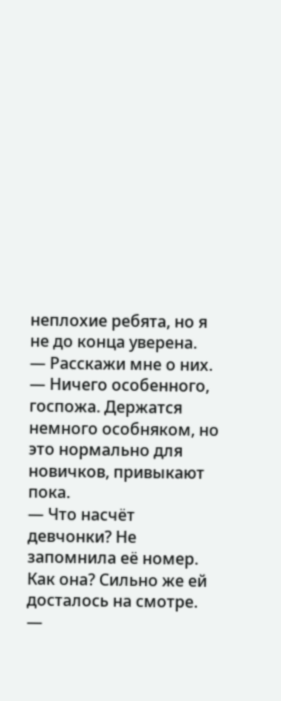неплохие ребята, но я не до конца уверена.
— Расскажи мне о них.
— Ничего особенного, госпожа. Держатся немного особняком, но это нормально для новичков, привыкают пока.
— Что насчёт девчонки? Не запомнила её номер. Как она? Сильно же ей досталось на смотре.
—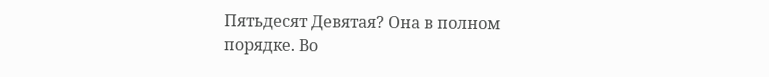Пятьдесят Девятая? Она в полном порядке. Во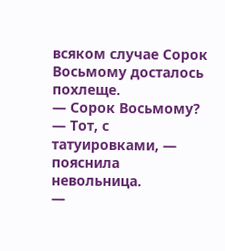всяком случае Сорок Восьмому досталось похлеще.
— Сорок Восьмому?
— Тот, с татуировками, — пояснила невольница.
—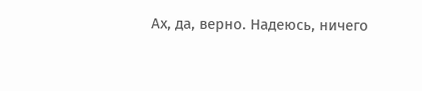Ах, да, верно. Надеюсь, ничего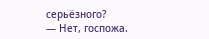серьёзного?
— Нет, госпожа.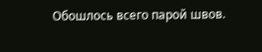Обошлось всего парой швов.